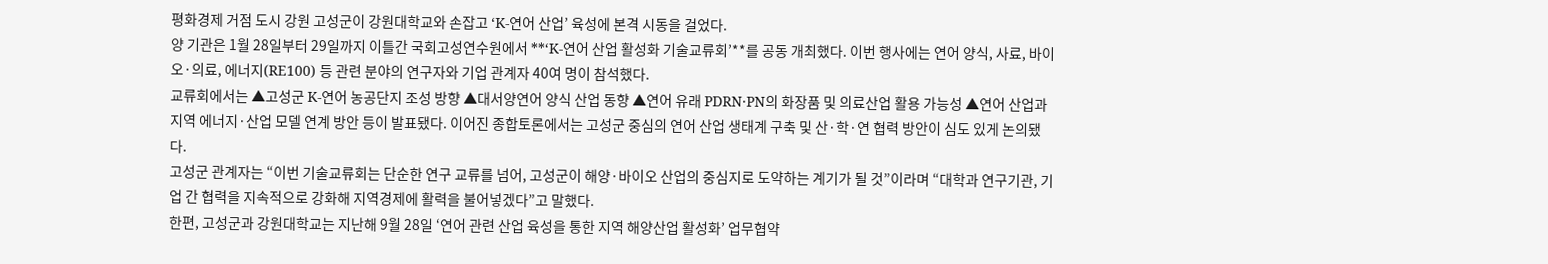평화경제 거점 도시 강원 고성군이 강원대학교와 손잡고 ‘K-연어 산업’ 육성에 본격 시동을 걸었다.
양 기관은 1월 28일부터 29일까지 이틀간 국회고성연수원에서 **‘K-연어 산업 활성화 기술교류회’**를 공동 개최했다. 이번 행사에는 연어 양식, 사료, 바이오·의료, 에너지(RE100) 등 관련 분야의 연구자와 기업 관계자 40여 명이 참석했다.
교류회에서는 ▲고성군 K-연어 농공단지 조성 방향 ▲대서양연어 양식 산업 동향 ▲연어 유래 PDRN·PN의 화장품 및 의료산업 활용 가능성 ▲연어 산업과 지역 에너지·산업 모델 연계 방안 등이 발표됐다. 이어진 종합토론에서는 고성군 중심의 연어 산업 생태계 구축 및 산·학·연 협력 방안이 심도 있게 논의됐다.
고성군 관계자는 “이번 기술교류회는 단순한 연구 교류를 넘어, 고성군이 해양·바이오 산업의 중심지로 도약하는 계기가 될 것”이라며 “대학과 연구기관, 기업 간 협력을 지속적으로 강화해 지역경제에 활력을 불어넣겠다”고 말했다.
한편, 고성군과 강원대학교는 지난해 9월 28일 ‘연어 관련 산업 육성을 통한 지역 해양산업 활성화’ 업무협약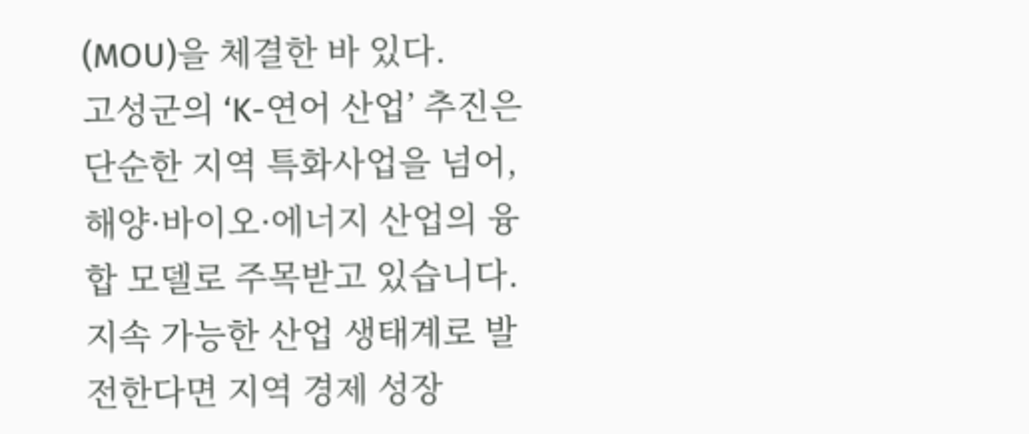(MOU)을 체결한 바 있다.
고성군의 ‘K-연어 산업’ 추진은 단순한 지역 특화사업을 넘어, 해양·바이오·에너지 산업의 융합 모델로 주목받고 있습니다. 지속 가능한 산업 생태계로 발전한다면 지역 경제 성장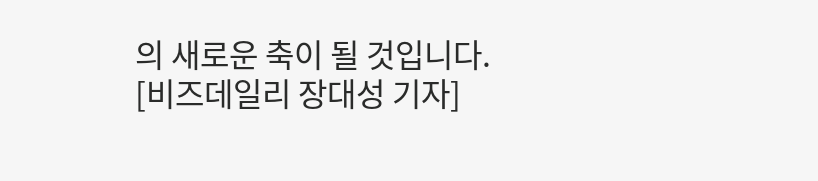의 새로운 축이 될 것입니다.
[비즈데일리 장대성 기자]